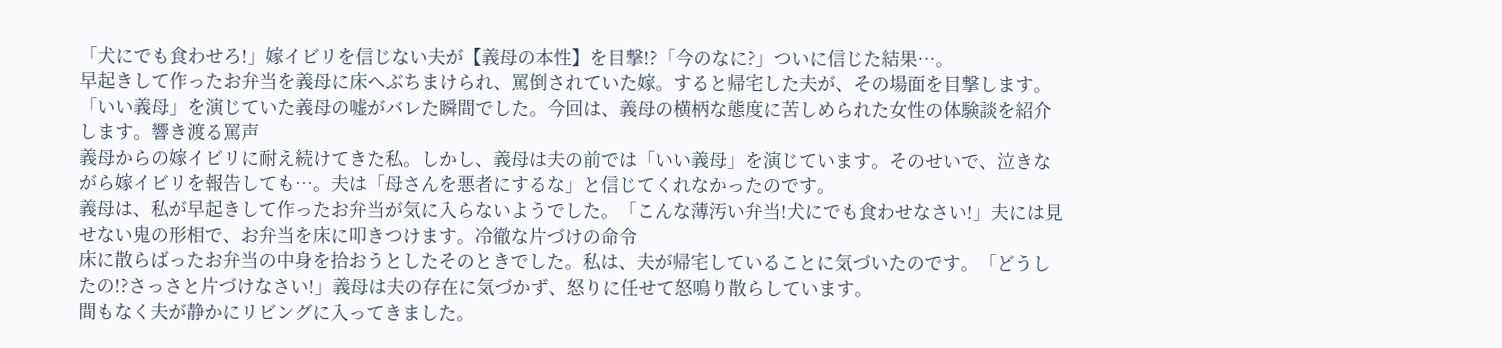「犬にでも食わせろ!」嫁イビリを信じない夫が【義母の本性】を目撃!?「今のなに?」ついに信じた結果…。
早起きして作ったお弁当を義母に床へぶちまけられ、罵倒されていた嫁。すると帰宅した夫が、その場面を目撃します。「いい義母」を演じていた義母の嘘がバレた瞬間でした。今回は、義母の横柄な態度に苦しめられた女性の体験談を紹介します。響き渡る罵声
義母からの嫁イビリに耐え続けてきた私。しかし、義母は夫の前では「いい義母」を演じています。そのせいで、泣きながら嫁イビリを報告しても…。夫は「母さんを悪者にするな」と信じてくれなかったのです。
義母は、私が早起きして作ったお弁当が気に入らないようでした。「こんな薄汚い弁当!犬にでも食わせなさい!」夫には見せない鬼の形相で、お弁当を床に叩きつけます。冷徹な片づけの命令
床に散らばったお弁当の中身を拾おうとしたそのときでした。私は、夫が帰宅していることに気づいたのです。「どうしたの!?さっさと片づけなさい!」義母は夫の存在に気づかず、怒りに任せて怒鳴り散らしています。
間もなく夫が静かにリビングに入ってきました。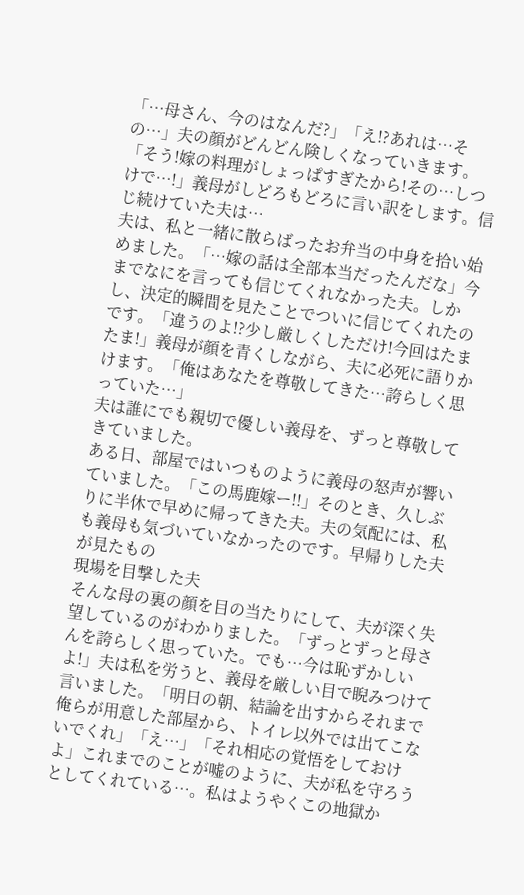「…母さん、今のはなんだ?」「え!?あれは…その…」夫の顔がどんどん険しくなっていきます。「そう!嫁の料理がしょっぱすぎたから!その…しつけで…!」義母がしどろもどろに言い訳をします。信じ続けていた夫は…
夫は、私と一緒に散らばったお弁当の中身を拾い始めました。「…嫁の話は全部本当だったんだな」今までなにを言っても信じてくれなかった夫。しかし、決定的瞬間を見たことでついに信じてくれたのです。「違うのよ!?少し厳しくしただけ!今回はたまたま!」義母が顔を青くしながら、夫に必死に語りかけます。「俺はあなたを尊敬してきた…誇らしく思っていた…」
夫は誰にでも親切で優しい義母を、ずっと尊敬してきていました。
ある日、部屋ではいつものように義母の怒声が響いていました。「この馬鹿嫁ー!!」そのとき、久しぶりに半休で早めに帰ってきた夫。夫の気配には、私も義母も気づいていなかったのです。早帰りした夫が見たもの
現場を目撃した夫
そんな母の裏の顔を目の当たりにして、夫が深く失望しているのがわかりました。「ずっとずっと母さんを誇らしく思っていた。でも…今は恥ずかしいよ!」夫は私を労うと、義母を厳しい目で睨みつけて言いました。「明日の朝、結論を出すからそれまで俺らが用意した部屋から、トイレ以外では出てこないでくれ」「え…」「それ相応の覚悟をしておけよ」これまでのことが嘘のように、夫が私を守ろうとしてくれている…。私はようやくこの地獄か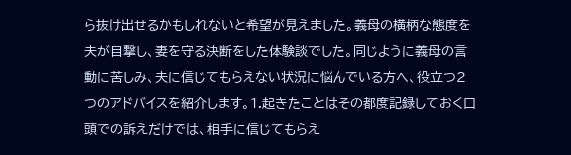ら抜け出せるかもしれないと希望が見えました。義母の横柄な態度を夫が目撃し、妻を守る決断をした体験談でした。同じように義母の言動に苦しみ、夫に信じてもらえない状況に悩んでいる方へ、役立つ2つのアドバイスを紹介します。1.起きたことはその都度記録しておく口頭での訴えだけでは、相手に信じてもらえ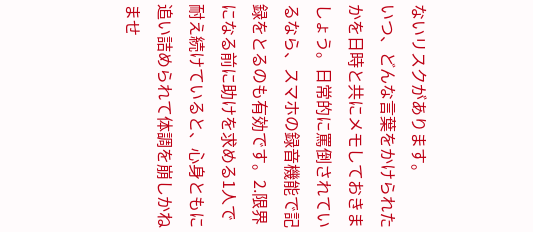ないリスクがあります。
いつ、どんな言葉をかけられたかを日時と共にメモしておきましょう。日常的に罵倒されているなら、スマホの録音機能で記録をとるのも有効です。2.限界になる前に助けを求める1人で耐え続けていると、心身ともに追い詰められて体調を崩しかねませ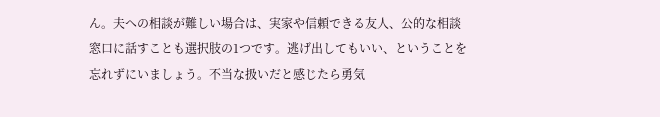ん。夫への相談が難しい場合は、実家や信頼できる友人、公的な相談窓口に話すことも選択肢の1つです。逃げ出してもいい、ということを忘れずにいましょう。不当な扱いだと感じたら勇気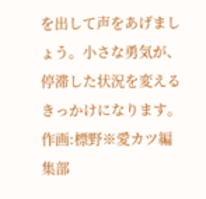を出して声をあげましょう。小さな勇気が、停滞した状況を変えるきっかけになります。作画:標野※愛カツ編集部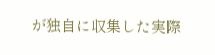が独自に収集した実際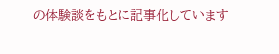の体験談をもとに記事化しています